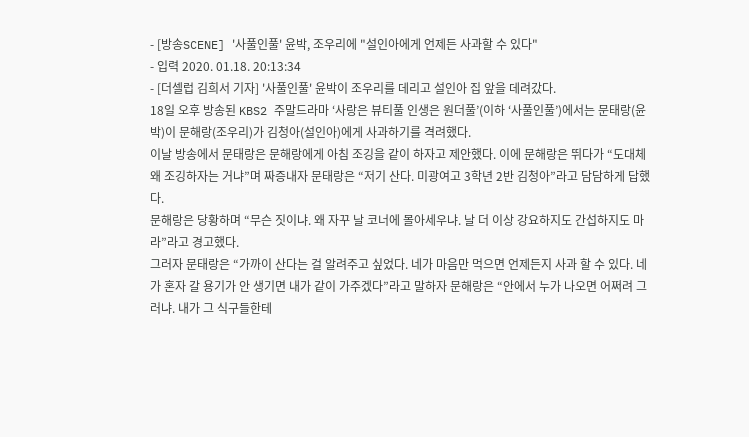- [방송SCENE] '사풀인풀' 윤박, 조우리에 "설인아에게 언제든 사과할 수 있다"
- 입력 2020. 01.18. 20:13:34
- [더셀럽 김희서 기자] '사풀인풀' 윤박이 조우리를 데리고 설인아 집 앞을 데려갔다.
18일 오후 방송된 KBS2 주말드라마 ‘사랑은 뷰티풀 인생은 원더풀’(이하 ‘사풀인풀’)에서는 문태랑(윤박)이 문해랑(조우리)가 김청아(설인아)에게 사과하기를 격려했다.
이날 방송에서 문태랑은 문해랑에게 아침 조깅을 같이 하자고 제안했다. 이에 문해랑은 뛰다가 “도대체 왜 조깅하자는 거냐”며 짜증내자 문태랑은 “저기 산다. 미광여고 3학년 2반 김청아”라고 담담하게 답했다.
문해랑은 당황하며 “무슨 짓이냐. 왜 자꾸 날 코너에 몰아세우냐. 날 더 이상 강요하지도 간섭하지도 마라”라고 경고했다.
그러자 문태랑은 “가까이 산다는 걸 알려주고 싶었다. 네가 마음만 먹으면 언제든지 사과 할 수 있다. 네가 혼자 갈 용기가 안 생기면 내가 같이 가주겠다”라고 말하자 문해랑은 “안에서 누가 나오면 어쩌려 그러냐. 내가 그 식구들한테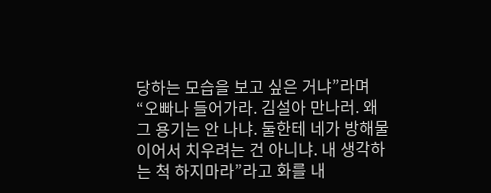당하는 모습을 보고 싶은 거냐”라며 “오빠나 들어가라. 김설아 만나러. 왜 그 용기는 안 나냐. 둘한테 네가 방해물이어서 치우려는 건 아니냐. 내 생각하는 척 하지마라”라고 화를 내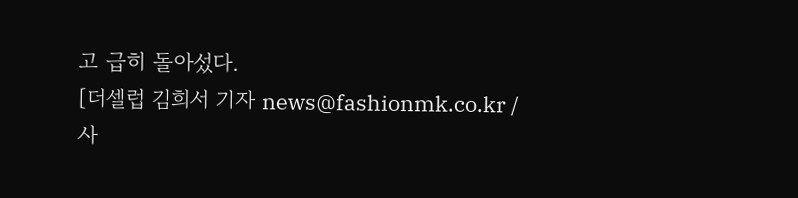고 급히 돌아섰다.
[더셀럽 김희서 기자 news@fashionmk.co.kr / 사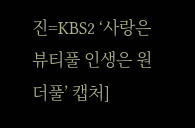진=KBS2 ‘사랑은 뷰티풀 인생은 원더풀’ 캡처]